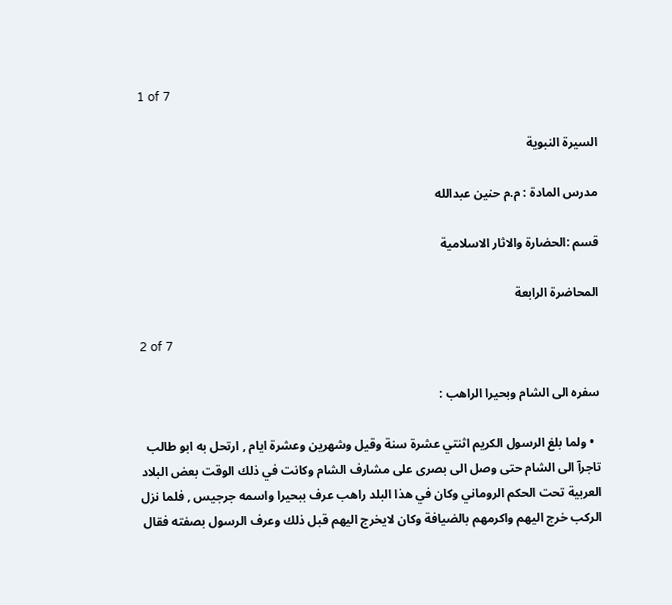1 of 7

السيرة النبوية

مدرس المادة : م.م حنين عبدالله

قسم :الحضارة والاثار الاسلامية

المحاضرة الرابعة

2 of 7

سفره الى الشام وبحيرا الراهب :

  • ولما بلغ الرسول الكريم اثنتي عشرة سنة وقيل وشهرين وعشرة ايام , ارتحل به ابو طالب تاجرآ الى الشام حتى وصل الى بصرى على مشارف الشام وكانت في ذلك الوقت بعض البلاد العربية تحت الحكم الروماني وكان في هذا البلد راهب عرف ببحيرا واسمه جرجيس , فلما نزل الركب خرج اليهم واكرمهم بالضيافة وكان لايخرج اليهم قبل ذلك وعرف الرسول بصفته فقال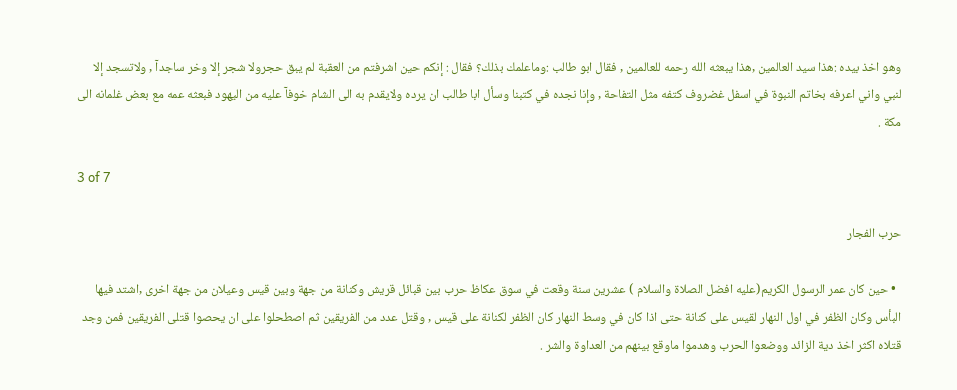وهو اخذ بيده :هذا سيد العالمين ,هذا يبعثه الله رحمه للعالمين , فقال ابو طالب :وماعلمك بذلك؟ فقال : إنكم حين اشرفتم من العقبة لم يبق حجرولا شجر إلا وخر ساجدآ , ولاتسجد إلا لنبي واني اعرفه بخاتم النبوة في اسفل غضروف كتفه مثل التفاحة , وإنا نجده في كتبنا وسأل ابا طالب ان يرده ولايقدم به الى الشام خوفآ عليه من اليهود فبعثه عمه مع بعض غلمانه الى مكة .

3 of 7

حرب الفجار

  • حين كان عمر الرسول الكريم(عليه افضل الصلاة والسلام ) عشرين سنة وقعت في سوق عكاظ حرب بين قبائل قريش وكنانة من جهة وبين قيس وعيلان من جهة اخرى ,اشتد فيها البأس وكان الظفر في اول النهار لقيس على كنانة حتى اذا كان في وسط النهار كان الظفر لكنانة على قيس , وقتل عدد من الفريقين ثم اصطحلوا على ان يحصوا قتلى الفريقين فمن وجد قتلاه اكثر اخذ دية الزائد ووضعوا الحرب وهدموا ماوقع بينهم من العداوة والشر .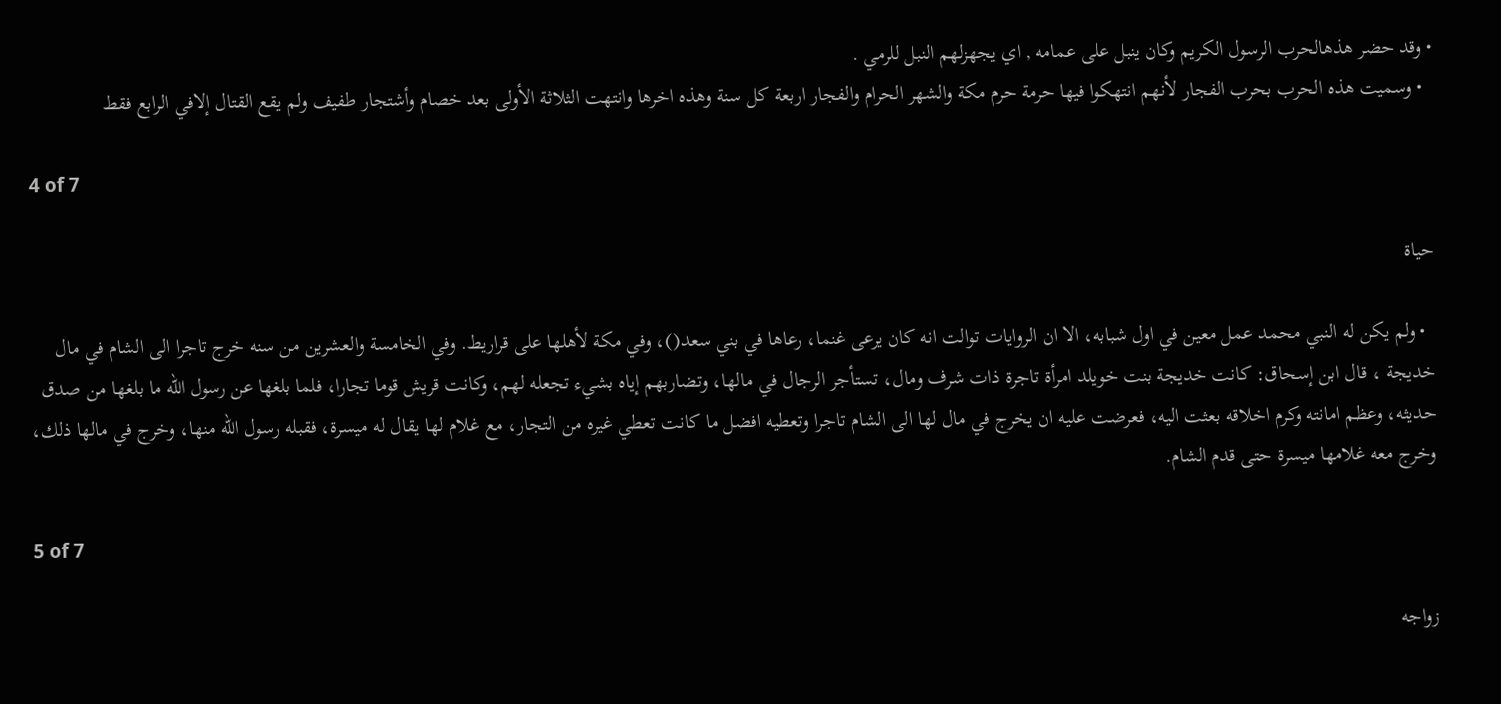• وقد حضر هذهالحرب الرسول الكريم وكان ينبل على عمامه , اي يجهزلهم النبل للرمي .
  • وسميت هذه الحرب بحرب الفجار لأنهم انتهكوا فيها حرمة حرم مكة والشهر الحرام والفجار اربعة كل سنة وهذه اخرها وانتهت الثلاثة الأولى بعد خصام وأشتجار طفيف ولم يقع القتال إلافي الرابع فقط

4 of 7

حياة

  • ولم يكن له النبي محمد عمل معين في اول شبابه، الا ان الروايات توالت انه كان يرعى غنما، رعاها في بني سعد()، وفي مكة لأهلها على قراريط. وفي الخامسة والعشرين من سنه خرج تاجرا الى الشام في مال خديجة ، قال ابن إسحاق: كانت خديجة بنت خويلد امرأة تاجرة ذات شرف ومال، تستأجر الرجال في مالها، وتضاربهم إياه بشيء تجعله لهم، وكانت قريش قوما تجارا، فلما بلغها عن رسول الله ما بلغها من صدق حديثه، وعظم امانته وكرم اخلاقه بعثت اليه، فعرضت عليه ان يخرج في مال لها الى الشام تاجرا وتعطيه افضل ما كانت تعطي غيره من التجار، مع غلام لها يقال له ميسرة، فقبله رسول الله منها، وخرج في مالها ذلك، وخرج معه غلامها ميسرة حتى قدم الشام.

5 of 7

زواجه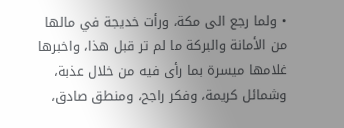• ولما رجع الى مكة، ورأت خديجة في مالها من الأمانة والبركة ما لم تر قبل هذا، واخبرها غلامها ميسرة بما رأى فيه من خلال عذبة، وشمائل كريمة، وفكر راجح، ومنطق صادق،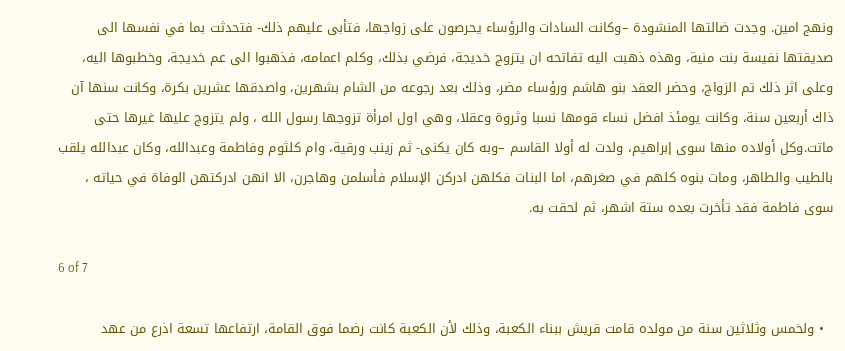ونهج امين. وجدت ضالتها المنشودة –وكانت السادات والرؤساء يحرصون على زواجها، فتأبى عليهم ذلك- فتحدثت بما في نفسها الى صديقتها نفيسة بنت منية، وهذه ذهبت اليه تفاتحه ان يتزوج خديجة، فرضي بذلك، وكلم اعمامه، فذهبوا الى عم خديجة، وخطبوها اليه، وعلى اثر ذلك تم الزواج، وحضر العقد بنو هاشم ورؤساء مضر، وذلك بعد رجوعه من الشام بشهرين، واصدقها عشرين بكرة، وكانت سنها آن ذاك أربعين سنة، وكانت يومئذ افضل نساء قومها نسبا وثروة وعقلا، وهي اول امرأة تزوجها رسول الله ، ولم يتزوج عليها غيرها حتى ماتت.وكل أولاده منها سوى إبراهيم، ولدت له أولا القاسم –وبه كان يكنى- ثم زينب ورقية، وام كلثوم وفاطمة وعبدالله، وكان عبدالله يلقب بالطيب والطاهر، ومات بنوه كلهم في صغرهم، اما البنات فكلهن ادركن الإسلام فأسلمن وهاجرن، الا انهن ادركتهن الوفاة في حياته ، سوى فاطمة فقد تأخرت بعده ستة اشهر، ثم لحقت به.

6 of 7

  • ولخمس وثلاثين سنة من مولده قامت قريش ببناء الكعبة، وذلك لأن الكعبة كانت رضما فوق القامة، ارتفاعها تسعة اذرع من عهد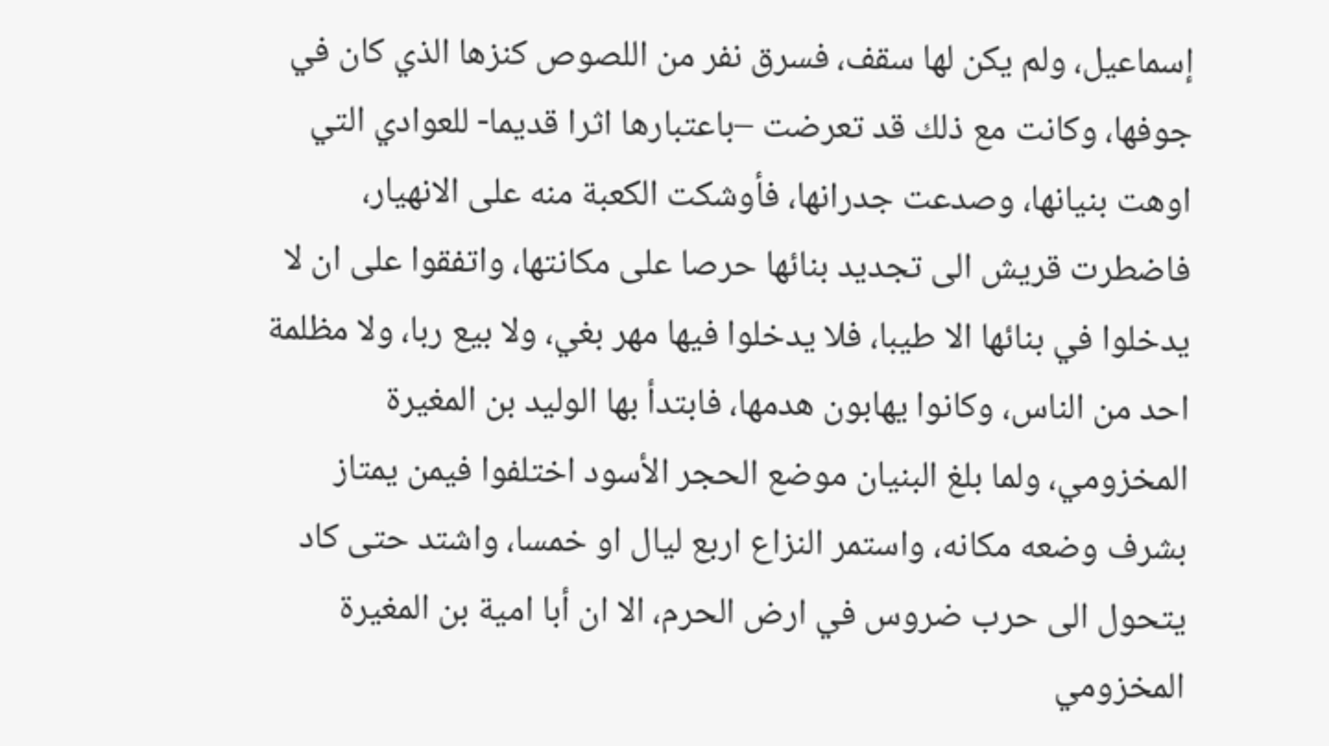إسماعيل، ولم يكن لها سقف، فسرق نفر من اللصوص كنزها الذي كان في جوفها، وكانت مع ذلك قد تعرضت –باعتبارها اثرا قديما- للعوادي التي اوهت بنيانها، وصدعت جدرانها، فأوشكت الكعبة منه على الانهيار، فاضطرت قريش الى تجديد بنائها حرصا على مكانتها، واتفقوا على ان لا يدخلوا في بنائها الا طيبا، فلا يدخلوا فيها مهر بغي، ولا بيع ربا، ولا مظلمة احد من الناس، وكانوا يهابون هدمها، فابتدأ بها الوليد بن المغيرة المخزومي، ولما بلغ البنيان موضع الحجر الأسود اختلفوا فيمن يمتاز بشرف وضعه مكانه، واستمر النزاع اربع ليال او خمسا، واشتد حتى كاد يتحول الى حرب ضروس في ارض الحرم، الا ان أبا امية بن المغيرة المخزومي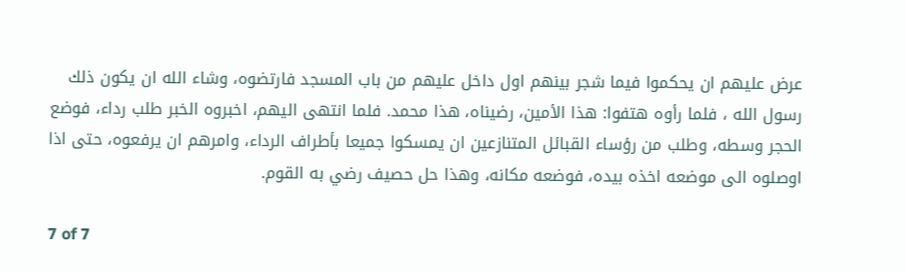عرض عليهم ان يحكموا فيما شجر بينهم اول داخل عليهم من باب المسجد فارتضوه، وشاء الله ان يكون ذلك رسول الله ، فلما رأوه هتفوا: هذا الأمين، رضيناه، هذا محمد. فلما انتهى اليهم، اخبروه الخبر طلب رداء، فوضع الحجر وسطه، وطلب من رؤساء القبائل المتنازعين ان يمسكوا جميعا بأطراف الرداء، وامرهم ان يرفعوه، حتى اذا اوصلوه الى موضعه اخذه بيده، فوضعه مكانه، وهذا حل حصيف رضي به القوم.

7 of 7